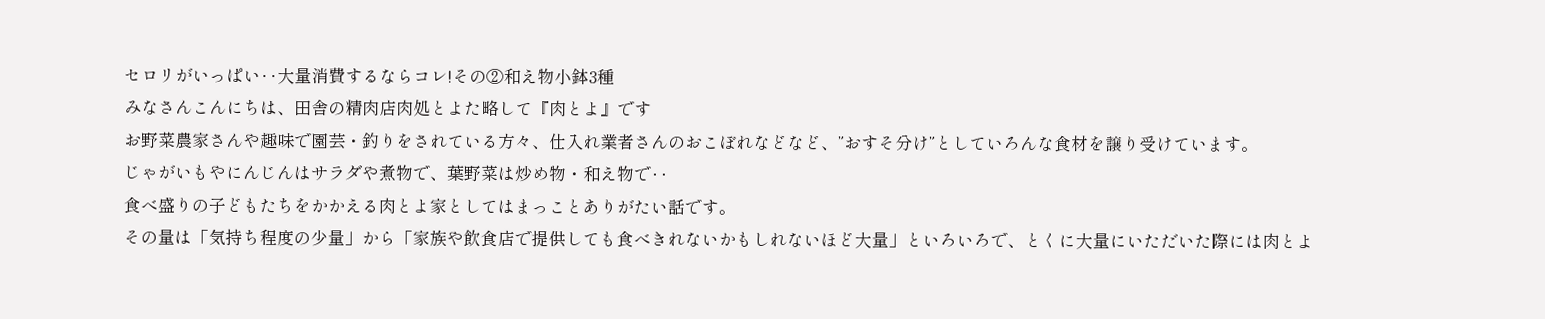セロリがいっぱい‥大量消費するならコレ!その②和え物小鉢3種
みなさんこんにちは、田舎の精肉店肉処とよた略して『肉とよ』です
お野菜農家さんや趣味で園芸・釣りをされている方々、仕入れ業者さんのおこぼれなどなど、”おすそ分け”としていろんな食材を譲り受けています。
じゃがいもやにんじんはサラダや煮物で、葉野菜は炒め物・和え物で‥
食べ盛りの子どもたちをかかえる肉とよ家としてはまっことありがたい話です。
その量は「気持ち程度の少量」から「家族や飲食店で提供しても食べきれないかもしれないほど大量」といろいろで、とくに大量にいただいた際には肉とよ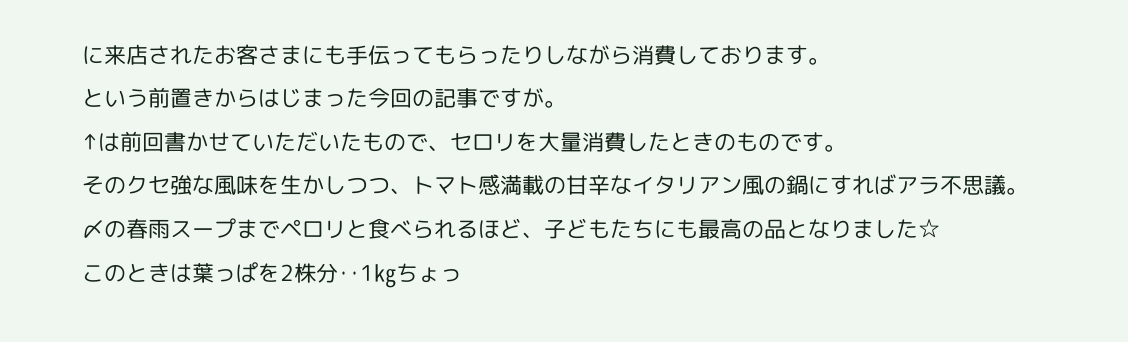に来店されたお客さまにも手伝ってもらったりしながら消費しております。
という前置きからはじまった今回の記事ですが。
↑は前回書かせていただいたもので、セロリを大量消費したときのものです。
そのクセ強な風味を生かしつつ、トマト感満載の甘辛なイタリアン風の鍋にすればアラ不思議。
〆の春雨スープまでペロリと食べられるほど、子どもたちにも最高の品となりました☆
このときは葉っぱを2株分‥1㎏ちょっ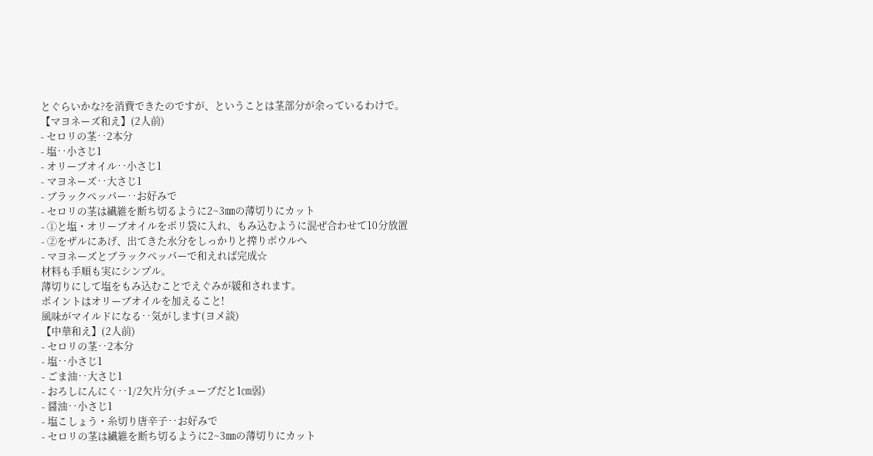とぐらいかな?を消費できたのですが、ということは茎部分が余っているわけで。
【マヨネーズ和え】(2人前)
- セロリの茎‥2本分
- 塩‥小さじ1
- オリーブオイル‥小さじ1
- マヨネーズ‥大さじ1
- ブラックペッパー‥お好みで
- セロリの茎は繊維を断ち切るように2~3㎜の薄切りにカット
- ①と塩・オリーブオイルをポリ袋に入れ、もみ込むように混ぜ合わせて10分放置
- ②をザルにあげ、出てきた水分をしっかりと搾りボウルへ
- マヨネーズとブラックペッパーで和えれば完成☆
材料も手順も実にシンプル。
薄切りにして塩をもみ込むことでえぐみが緩和されます。
ポイントはオリーブオイルを加えること!
風味がマイルドになる‥気がします(ヨメ談)
【中華和え】(2人前)
- セロリの茎‥2本分
- 塩‥小さじ1
- ごま油‥大さじ1
- おろしにんにく‥1/2欠片分(チューブだと1㎝弱)
- 醤油‥小さじ1
- 塩こしょう・糸切り唐辛子‥お好みで
- セロリの茎は繊維を断ち切るように2~3㎜の薄切りにカット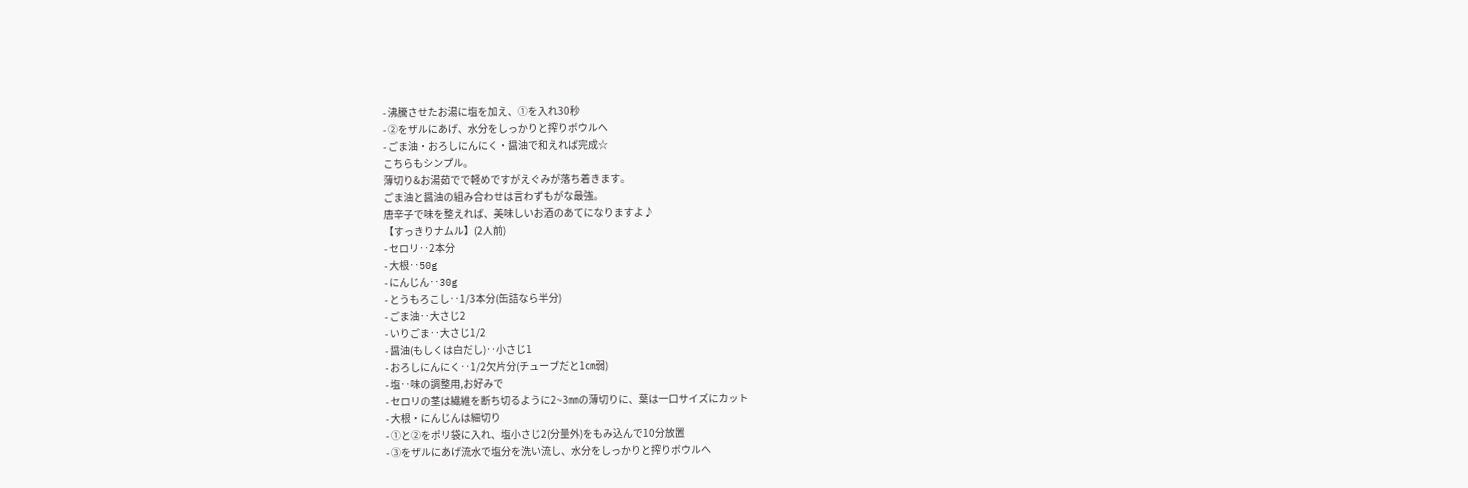- 沸騰させたお湯に塩を加え、①を入れ30秒
- ②をザルにあげ、水分をしっかりと搾りボウルへ
- ごま油・おろしにんにく・醤油で和えれば完成☆
こちらもシンプル。
薄切り&お湯茹でで軽めですがえぐみが落ち着きます。
ごま油と醤油の組み合わせは言わずもがな最強。
唐辛子で味を整えれば、美味しいお酒のあてになりますよ♪
【すっきりナムル】(2人前)
- セロリ‥2本分
- 大根‥50g
- にんじん‥30g
- とうもろこし‥1/3本分(缶詰なら半分)
- ごま油‥大さじ2
- いりごま‥大さじ1/2
- 醤油(もしくは白だし)‥小さじ1
- おろしにんにく‥1/2欠片分(チューブだと1㎝弱)
- 塩‥味の調整用,お好みで
- セロリの茎は繊維を断ち切るように2~3㎜の薄切りに、葉は一口サイズにカット
- 大根・にんじんは細切り
- ①と②をポリ袋に入れ、塩小さじ2(分量外)をもみ込んで10分放置
- ③をザルにあげ流水で塩分を洗い流し、水分をしっかりと搾りボウルへ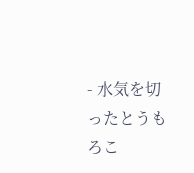- 水気を切ったとうもろこ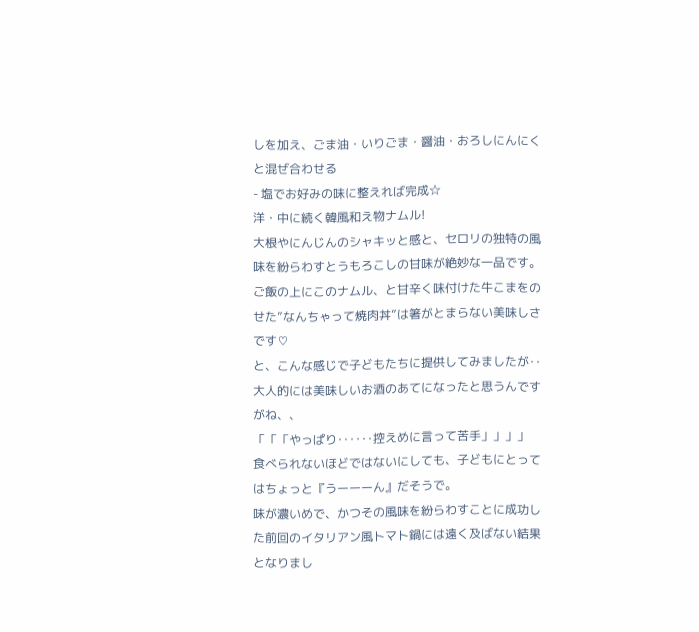しを加え、ごま油・いりごま・醤油・おろしにんにくと混ぜ合わせる
- 塩でお好みの味に整えれば完成☆
洋・中に続く韓風和え物ナムル!
大根やにんじんのシャキッと感と、セロリの独特の風味を紛らわすとうもろこしの甘味が絶妙な一品です。
ご飯の上にこのナムル、と甘辛く味付けた牛こまをのせた”なんちゃって焼肉丼”は箸がとまらない美味しさです♡
と、こんな感じで子どもたちに提供してみましたが‥
大人的には美味しいお酒のあてになったと思うんですがね、、
「「「やっぱり‥‥‥控えめに言って苦手」」」」
食べられないほどではないにしても、子どもにとってはちょっと『うーーーん』だそうで。
味が濃いめで、かつその風味を紛らわすことに成功した前回のイタリアン風トマト鍋には遠く及ばない結果となりまし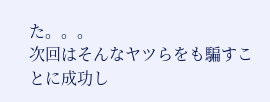た。。。
次回はそんなヤツらをも騙すことに成功し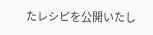たレシピを公開いたし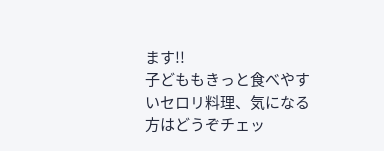ます!!
子どももきっと食べやすいセロリ料理、気になる方はどうぞチェッ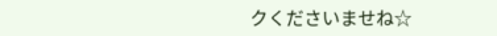クくださいませね☆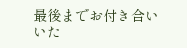最後までお付き合いいた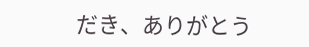だき、ありがとう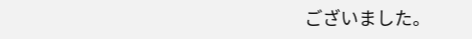ございました。